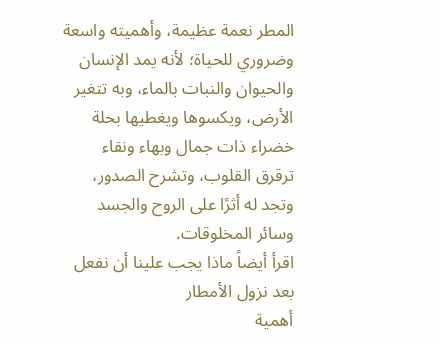المطر نعمة عظيمة، وأهميته واسعة وضروري للحياة؛ لأنه يمد الإنسان والحيوان والنبات بالماء، وبه تتغير الأرض، ويكسوها ويغطيها بحلة خضراء ذات جمال وبهاء ونقاء ترقرق القلوب، وتشرح الصدور، وتجد له أثرًا على الروح والجسد وسائر المخلوقات.
اقرأ أيضاً ماذا يجب علينا أن نفعل بعد نزول الأمطار
أهمية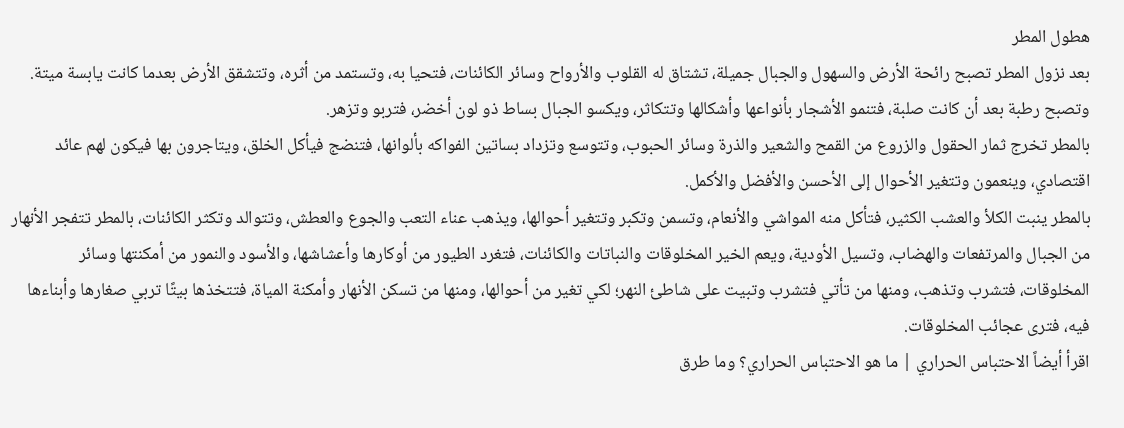هطول المطر
بعد نزول المطر تصبح رائحة الأرض والسهول والجبال جميلة، تشتاق له القلوب والأرواح وسائر الكائنات، فتحيا به، وتستمد من أثره، وتتشقق الأرض بعدما كانت يابسة ميتة.
وتصبح رطبة بعد أن كانت صلبة، فتنمو الأشجار بأنواعها وأشكالها وتتكاثر، ويكسو الجبال بساط ذو لون أخضر، فتربو وتزهر.
بالمطر تخرج ثمار الحقول والزروع من القمح والشعير والذرة وسائر الحبوب، وتتوسع وتزداد بساتين الفواكه بألوانها، فتنضج فيأكل الخلق، ويتاجرون بها فيكون لهم عائد اقتصادي، وينعمون وتتغير الأحوال إلى الأحسن والأفضل والأكمل.
بالمطر ينبت الكلأ والعشب الكثير، فتأكل منه المواشي والأنعام، وتسمن وتكبر وتتغير أحوالها، ويذهب عناء التعب والجوع والعطش، وتتوالد وتكثر الكائنات، بالمطر تتفجر الأنهار من الجبال والمرتفعات والهضاب، وتسيل الأودية، ويعم الخير المخلوقات والنباتات والكائنات، فتغرد الطيور من أوكارها وأعشاشها، والأسود والنمور من أمكنتها وسائر المخلوقات، فتشرب وتذهب، ومنها من تأتي فتشرب وتبيت على شاطئ النهر؛ لكي تغير من أحوالها، ومنها من تسكن الأنهار وأمكنة المياة، فتتخذها بيتًا تربي صغارها وأبناءها فيه، فترى عجائب المخلوقات.
اقرأ أيضاً الاحتباس الحراري | ما هو الاحتباس الحراري؟ وما طرق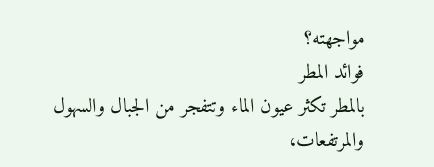مواجهته؟
فوائد المطر
بالمطر تكثر عيون الماء وتتفجر من الجبال والسهول والمرتفعات،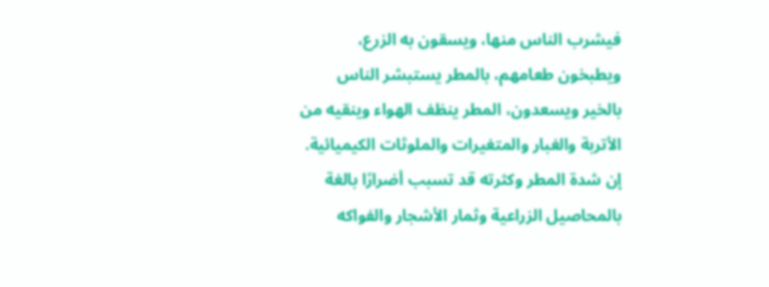فيشرب الناس منها، ويسقون به الزرع، ويطبخون طعامهم، بالمطر يستبشر الناس بالخير ويسعدون، المطر ينظف الهواء وينقيه من الأتربة والغبار والمتغيرات والملوثات الكيميائية.
إن شدة المطر وكثرته قد تسبب أضرارًا بالغة بالمحاصيل الزراعية وثمار الأشجار والفواكه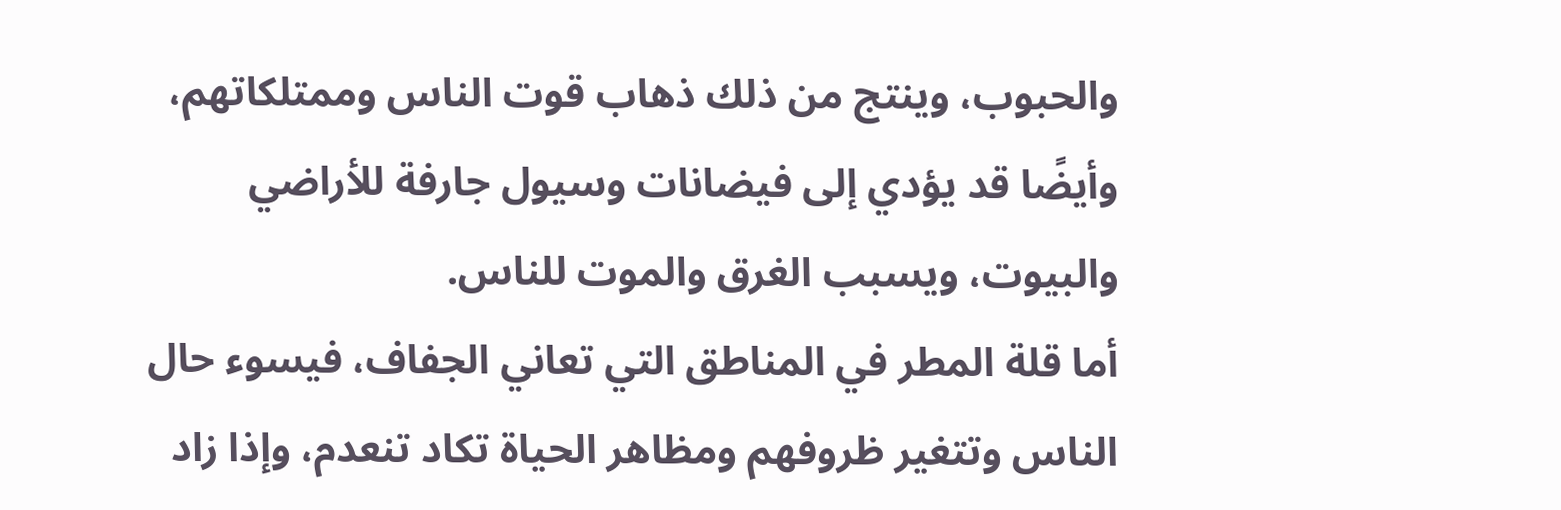والحبوب، وينتج من ذلك ذهاب قوت الناس وممتلكاتهم، وأيضًا قد يؤدي إلى فيضانات وسيول جارفة للأراضي والبيوت، ويسبب الغرق والموت للناس.
أما قلة المطر في المناطق التي تعاني الجفاف، فيسوء حال الناس وتتغير ظروفهم ومظاهر الحياة تكاد تنعدم، وإذا زاد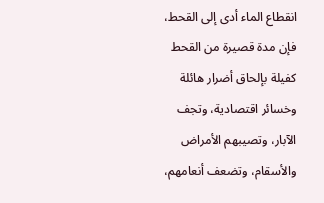انقطاع الماء أدى إلى القحط، فإن مدة قصيرة من القحط كفيلة بإلحاق أضرار هائلة وخسائر اقتصادية، وتجف الآبار، وتصيبهم الأمراض والأسقام، وتضعف أنعامهم،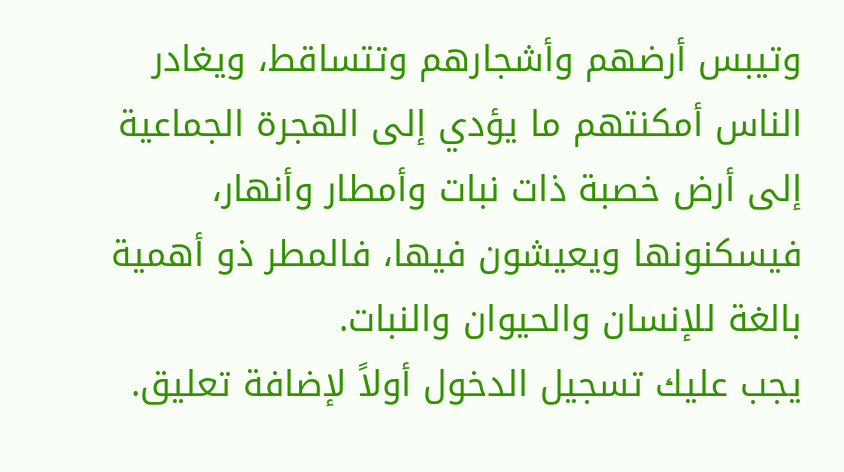وتيبس أرضهم وأشجارهم وتتساقط، ويغادر الناس أمكنتهم ما يؤدي إلى الهجرة الجماعية إلى أرض خصبة ذات نبات وأمطار وأنهار، فيسكنونها ويعيشون فيها، فالمطر ذو أهمية بالغة للإنسان والحيوان والنبات.
يجب عليك تسجيل الدخول أولاً لإضافة تعليق.